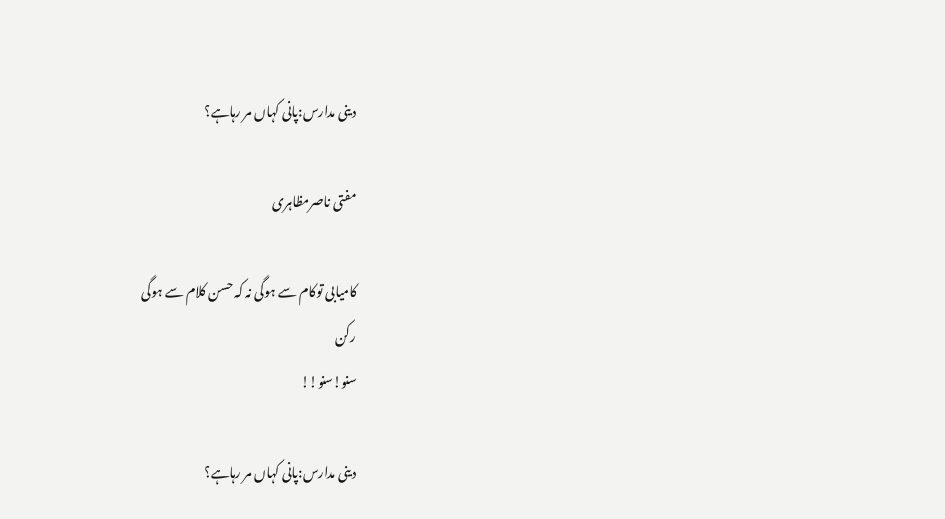دینی مدارس:پانی کہاں مر رہاہے؟

مفتی ناصرمظاہری

کامیابی توکام سے ہوگی نہ کہ حسن کلام سے ہوگی
رکن
سنو!سنو!!

دینی مدارس:پانی کہاں مر رہاہے؟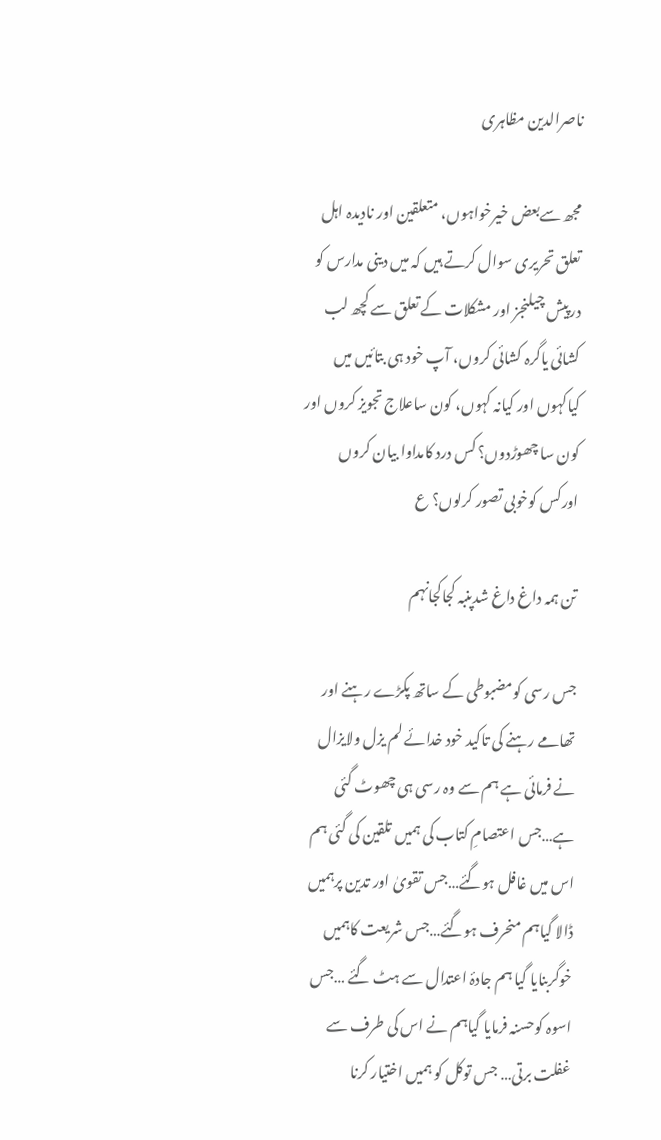ناصرالدین مظاہری

مجھ سےبعض خیرخواہوں، متعلقین اور نادیدہ اہل تعلق تحریری سوال کرتے ہیں کہ میں دینی مدارس کو درپیش چیلنجز اور مشکلات کے تعلق سے کچھ لب کشائی یاگرہ کشائی کروں، آپ خود ہی بتائیں میں کیاکہوں اور کیانہ کہوں، کون ساعلاج تجویز کروں اور کون سا چھوڑدوں؟ کس درد کامداوا بیان کروں اورکس کوخوبی تصور کرلوں؟ ع

تن ہمہ داغ داغ شدپنبہ کجاکجانہم

جس رسی کومضبوطی کے ساتھ پکڑے رہنے اور تھامے رہنے کی تاکید خود خدائے لم یزل ولایزال نے فرمائی ہے ہم سے وہ رسی ہی چھوٹ گئی ہے…جس اعتصامِ کتاب کی ہمیں تلقین کی گئی ہم اس میں غافل ہوگئے…جس تقویٰ اور تدین پرہمیں ڈالا گیاہم منحرف ہوگئے…جس شریعت کاہمیں خوگربنایا گیا ہم جادۂ اعتدال سے ہٹ گئے …جس اسوہ کوحسنہ فرمایا گیاہم نے اس کی طرف سے غفلت برتی… جس توکل کو ہمیں اختیار کرنا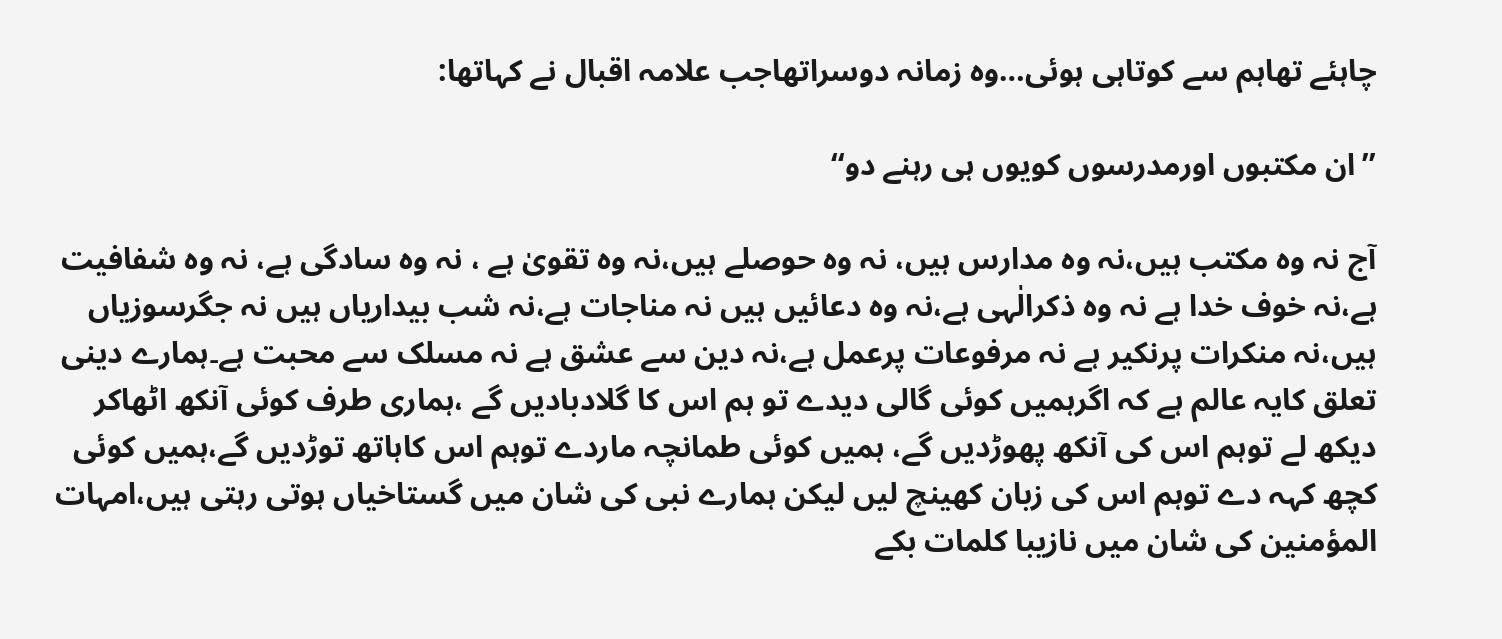چاہئے تھاہم سے کوتاہی ہوئی…وہ زمانہ دوسراتھاجب علامہ اقبال نے کہاتھا:

’’ان مکتبوں اورمدرسوں کویوں ہی رہنے دو‘‘

آج نہ وہ مکتب ہیں،نہ وہ مدارس ہیں، نہ وہ حوصلے ہیں،نہ وہ تقویٰ ہے ، نہ وہ سادگی ہے، نہ وہ شفافیت ہے،نہ خوف خدا ہے نہ وہ ذکرالٰہی ہے،نہ وہ دعائیں ہیں نہ مناجات ہے،نہ شب بیداریاں ہیں نہ جگرسوزیاں ہیں،نہ منکرات پرنکیر ہے نہ مرفوعات پرعمل ہے،نہ دین سے عشق ہے نہ مسلک سے محبت ہے۔ہمارے دینی تعلق کایہ عالم ہے کہ اگرہمیں کوئی گالی دیدے تو ہم اس کا گلادبادیں گے ،ہماری طرف کوئی آنکھ اٹھاکر دیکھ لے توہم اس کی آنکھ پھوڑدیں گے، ہمیں کوئی طمانچہ ماردے توہم اس کاہاتھ توڑدیں گے،ہمیں کوئی کچھ کہہ دے توہم اس کی زبان کھینچ لیں لیکن ہمارے نبی کی شان میں گستاخیاں ہوتی رہتی ہیں،امہات المؤمنین کی شان میں نازیبا کلمات بکے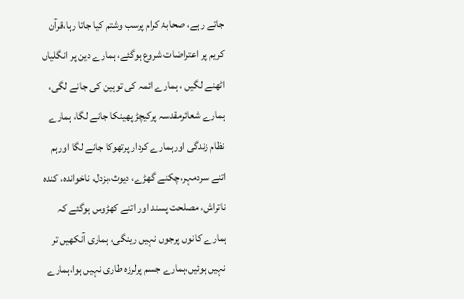جاتے رہے، صحابۂ کرام پرسب وشتم کیا جاتا رہا،قرآن کریم پر اعتراضات شروع ہوگئے، ہمارے دین پر انگلیاں اٹھنے لگیں ، ہمارے ائمہ کی توہین کی جانے لگی، ہمارے شعائرمقدسہ پرکیچڑ پھینکا جانے لگا، ہمارے نظام زندگی اورہمارے کردار پرتھوکا جانے لگا اورہم اتنے سردمہر،چکنے گھڑے، دیوث،بزدل، ناخواندہ، کندہ ناتراش، مصلحت پسند اور اتنے کھڑوس ہوگئے کہ ہمارے کانوں پرجوں نہیں رینگی، ہماری آنکھیں تر نہیں ہوئیں،ہمارے جسم پرلرزہ طاری نہیں ہوا،ہمارے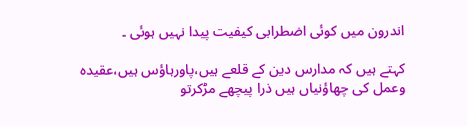اندرون میں کوئی اضطرابی کیفیت پیدا نہیں ہوئی ۔

کہتے ہیں کہ مدارس دین کے قلعے ہیں،پاورہاؤس ہیں،عقیدہ وعمل کی چھاؤنیاں ہیں ذرا پیچھے مڑکرتو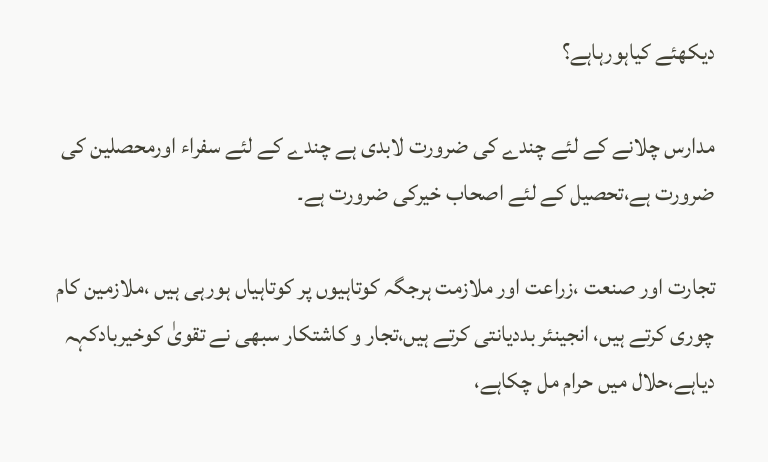دیکھئے کیاہورہاہے؟

مدارس چلانے کے لئے چندے کی ضرورت لابدی ہے چندے کے لئے سفراء اورمحصلین کی ضرورت ہے،تحصیل کے لئے اصحاب خیرکی ضرورت ہے۔

تجارت اور صنعت ،زراعت اور ملازمت ہرجگہ کوتاہیوں پر کوتاہیاں ہورہی ہیں ،ملازمین کام چوری کرتے ہیں، انجینئر بددیانتی کرتے ہیں،تجار و کاشتکار سبھی نے تقویٰ کوخیربادکہہ دیاہے،حلال میں حرام مل چکاہے،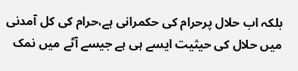بلکہ اب حلال پرحرام کی حکمرانی ہے،حرام کی کل آمدنی میں حلال کی حیثیت ایسے ہی ہے جیسے آٹے میں نمک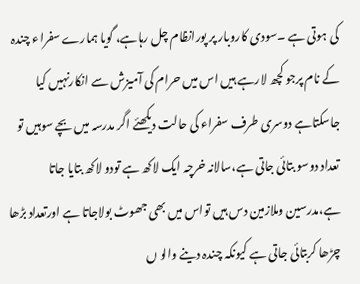کی ہوتی ہے ۔سودی کاروبار پر پورانظام چل رہاہے، گویا ہمارے سفراء چندہ کے نام پرجو کچھ لارہے ہیں اس میں حرام کی آمیزش سے انکارنہیں کیا جاسکتاہے دوسری طرف سفراء کی حالت دیکھئے اگر مدرسہ میں بچے سوہیں تو تعداد دوسو بتائی جاتی ہے،سالانہ خرچہ ایک لاکھ ہے تودو لاکھ بتایا جاتا ہے،مدرسین وملازمین دس ہیں تواس میں بھی جھوٹ بولاجاتا ہے اورتعداد بڑھا چڑھا کربتائی جاتی ہے کیونکہ چندہ دینے والو ں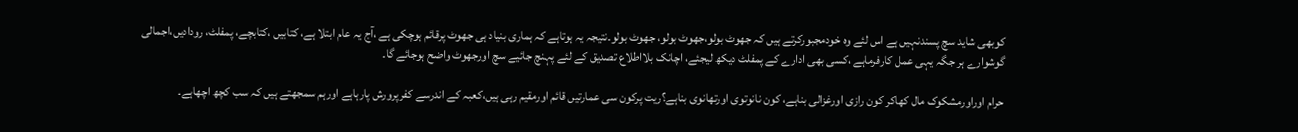کوبھی شاید سچ پسندنہیں ہے اس لئے وہ خودمجبورکرتے ہیں کہ جھوٹ بولو،جھوٹ بولو، جھوٹ بولو۔نتیجہ یہ ہوتاہے کہ ہماری بنیاد ہی جھوٹ پرقائم ہوچکی ہے ،آج یہ عام ابتلا ہے، کتابیں ،کتابچے، پمفلٹ، رودادیں،اجمالی گوشوارے ہر جگہ یہی عمل کارفرماہے ،کسی بھی ادارے کے پمفلٹ دیکھ لیجئے، اچانک بلااطلاع تصدیق کے لئے پہنچ جائیے سچ اورجھوٹ واضح ہوجائے گا۔

حرام اوراورمشکوک مال کھاکر کون رازی اورغزالی بناہے، کون نانوتوی اورتھانوی بناہے؟ریت پرکون سی عمارتیں قائم اورمقیم رہی ہیں،کعبہ کے اندرسے کفرپرورش پارہاہے اورہم سمجھتے ہیں کہ سب کچھ اچھاہے۔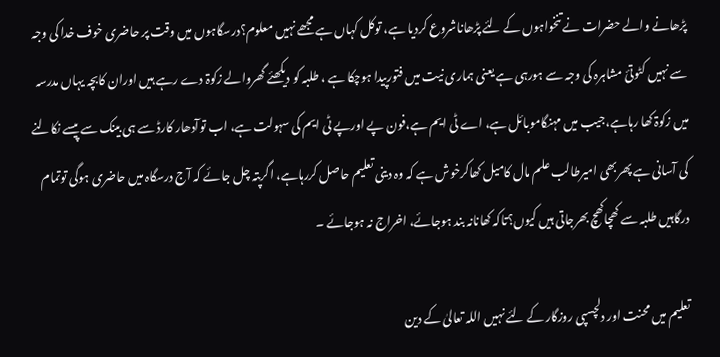پڑھانے والے حضرات نے تنخواہوں کے لئے پڑھاناشروع کردیا ہے، توکل کہاں ہے مجھے نہیں معلوم؟درسگاہوں میں وقت پر حاضری خوف خدا کی وجہ سے نہیں کٹوتیٔ مشاہرہ کی وجہ سے ہورہی ہے یعنی ہماری نیت میں فتورپیدا ہوچکا ہے ، طلبہ کو دیکھئے گھروالے زکوۃ دے رہے ہیں اوران کابچہ یہاں مدرسہ میں زکوۃ کھا رہاہے،جیب میں مہنگاموبائل ہے، اے ٹی ایم ہے،فون پے اورپے ٹی ایم کی سہولت ہے، اب توآدھار کارڈ سے ہی بینک سے پیسے نکالنے کی آسانی ہے پھربھی امیرطالب علم مال کامیل کھاکرخوش ہے کہ وہ دینی تعلیم حاصل کررہاہے، اگرپتہ چل جائے کہ آج درسگاہ میں حاضری ہوگی توتمام درگاہیں طلبہ سے کھچاکھچ بھرجاتی ہیں کیوں؟تاکہ کھانانہ بند ہوجائے، اخراج نہ ہوجائے ۔

تعلیم میں محنت اور دلچسپی روزگار کے لئے نہیں اللہ تعالیٰ کے دین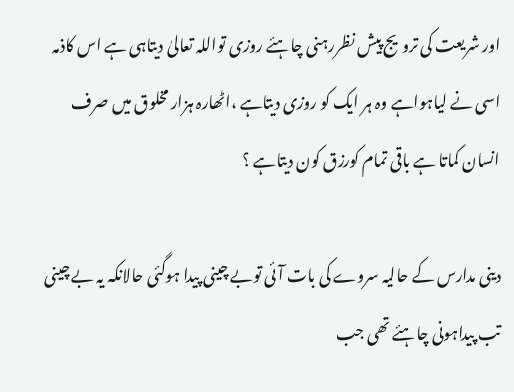اور شریعت کی ترویج پیش نظررہنی چاہئے روزی تواللہ تعالیٰ دیتاہی ہے اس کاذمہ اسی نے لیاہواہے وہ ہر ایک کو روزی دیتاہے ،اٹھارہ ہزار مخلوق میں صرف انسان کماتا ہے باقی تمام کورزق کون دیتاہے ؟

دینی مدارس کے حالیہ سروے کی بات آئی توبے چینی پیدا ہوگئی حالانکہ یہ بے چینی تب پیداہونی چاہئے تھی جب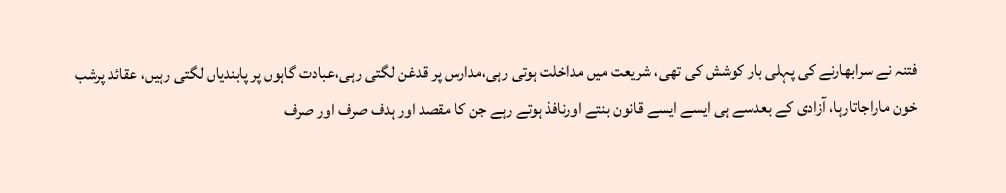فتنہ نے سرابھارنے کی پہلی بار کوشش کی تھی، شریعت میں مداخلت ہوتی رہی،مدارس پر قدغن لگتی رہی،عبادت گاہوں پر پابندیاں لگتی رہیں، عقائد پرشب خون ماراجاتارہا، آزادی کے بعدسے ہی ایسے ایسے قانون بنتے اورنافذ ہوتے رہے جن کا مقصد اور ہدف صرف اور صرف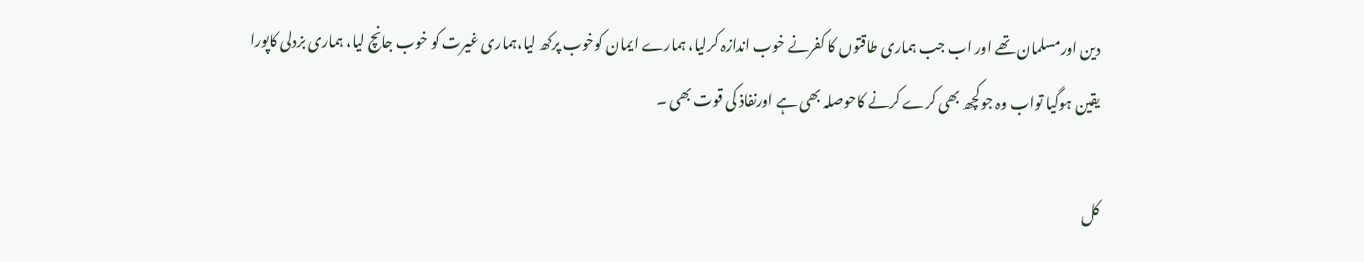دین اورمسلمان تھے اور اب جب ہماری طاقتوں کا کفرنے خوب اندازہ کرلیا، ہمارے ایمان کوخوب پرکھ لیا،ہماری غیرت کو خوب جانچ لیا، ہماری بزدلی کاپورا یقین ہوگیا تواب وہ جوکچھ بھی کرے کرنے کاحوصلہ بھی ہے اورنفاذ کی قوت بھی ۔

کل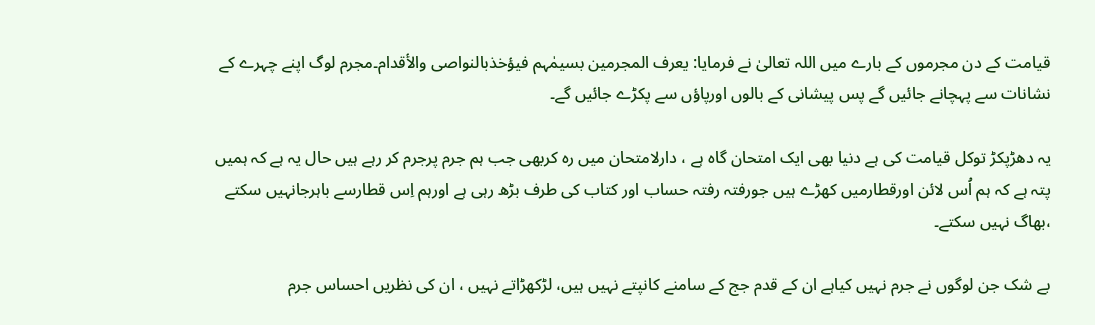قیامت کے دن مجرموں کے بارے میں اللہ تعالیٰ نے فرمایا: یعرف المجرمین بسیمٰہم فیؤخذبالنواصی والأقدام۔مجرم لوگ اپنے چہرے کے نشانات سے پہچانے جائیں گے پس پیشانی کے بالوں اورپاؤں سے پکڑے جائیں گے۔

یہ دھڑپکڑ توکل قیامت کی ہے دنیا بھی ایک امتحان گاہ ہے ، دارلامتحان میں رہ کربھی جب ہم جرم پرجرم کر رہے ہیں حال یہ ہے کہ ہمیں پتہ ہے کہ ہم اُس لائن اورقطارمیں کھڑے ہیں جورفتہ رفتہ حساب اور کتاب کی طرف بڑھ رہی ہے اورہم اِس قطارسے باہرجانہیں سکتے ،بھاگ نہیں سکتے۔

بے شک جن لوگوں نے جرم نہیں کیاہے ان کے قدم جج کے سامنے کانپتے نہیں ہیں، لڑکھڑاتے نہیں ، ان کی نظریں احساس جرم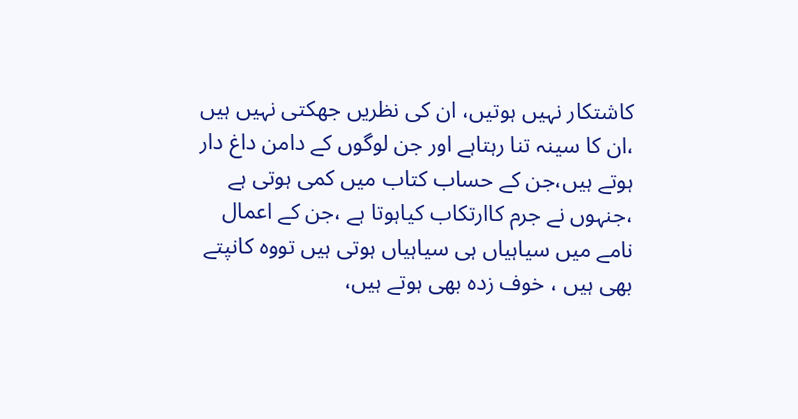کاشتکار نہیں ہوتیں، ان کی نظریں جھکتی نہیں ہیں ،ان کا سینہ تنا رہتاہے اور جن لوگوں کے دامن داغ دار ہوتے ہیں،جن کے حساب کتاب میں کمی ہوتی ہے ،جنہوں نے جرم کاارتکاب کیاہوتا ہے ،جن کے اعمال نامے میں سیاہیاں ہی سیاہیاں ہوتی ہیں تووہ کانپتے بھی ہیں ، خوف زدہ بھی ہوتے ہیں،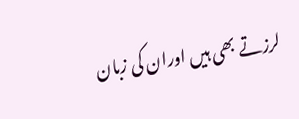لرزتے بھی ہیں اوران کی زبان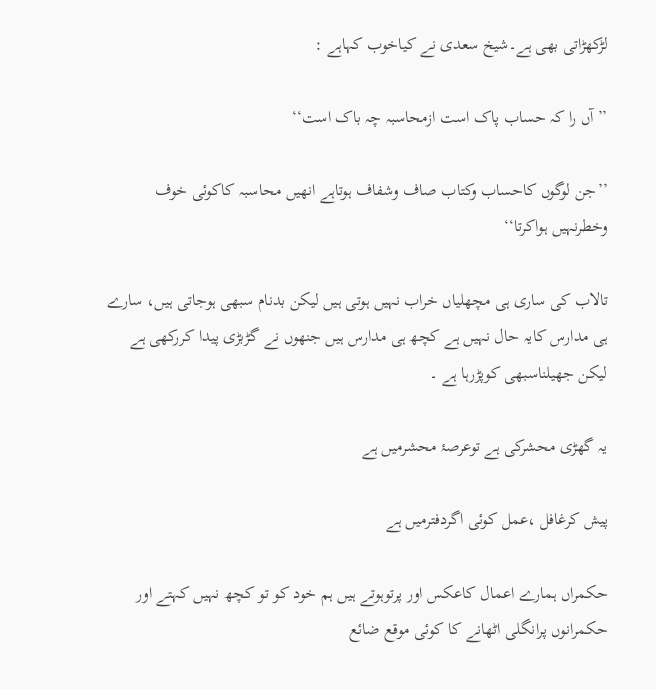لڑکھڑاتی بھی ہے۔شیخ سعدی نے کیاخوب کہاہے :

’’آں را کہ حساب پاک است ازمحاسبہ چہ باک است‘‘

’’جن لوگوں کاحساب وکتاب صاف وشفاف ہوتاہے انھیں محاسبہ کاکوئی خوف وخطرنہیں ہواکرتا‘‘

تالاب کی ساری ہی مچھلیاں خراب نہیں ہوتی ہیں لیکن بدنام سبھی ہوجاتی ہیں، سارے ہی مدارس کایہ حال نہیں ہے کچھ ہی مدارس ہیں جنھوں نے گڑبڑی پیدا کررکھی ہے لیکن جھیلناسبھی کوپڑرہا ہے ۔

یہ گھڑی محشرکی ہے توعرصۂ محشرمیں ہے

پیش کرغافل ،عمل کوئی اگردفترمیں ہے

حکمراں ہمارے اعمال کاعکس اور پرتوہوتے ہیں ہم خود کو تو کچھ نہیں کہتے اور حکمرانوں پرانگلی اٹھانے کا کوئی موقع ضائع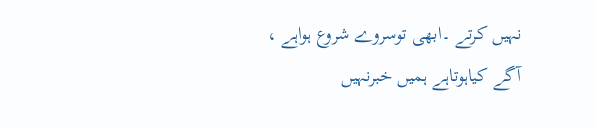نہیں کرتے ۔ابھی توسروے شروع ہواہے ، آگے کیاہوتاہے ہمیں خبرنہیں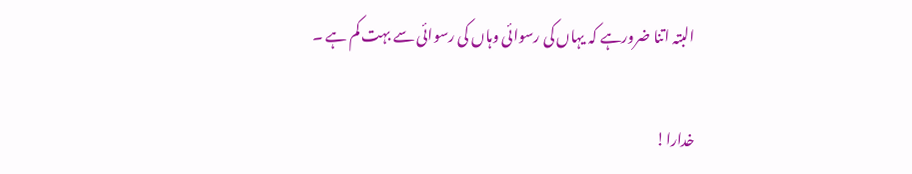البتہ اتنا ضرورہے کہ یہاں کی رسوائی وہاں کی رسوائی سے بہت کم ہے ۔

خدارا!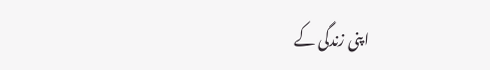اپنی زندگی کے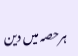ہرحصہ میں دین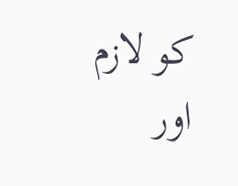کو لازم اور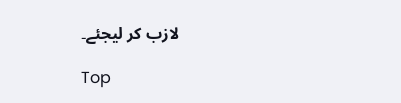لازب کر لیجئے۔

Top